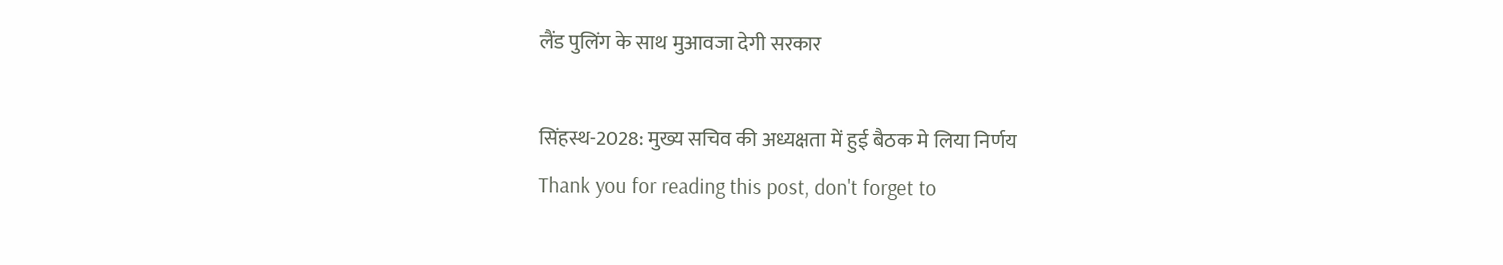लैंड पुलिंग के साथ मुआवजा देगी सरकार

सिंहस्थ-2028: मुख्य सचिव की अध्यक्षता में हुई बैठक मे लिया निर्णय
Thank you for reading this post, don't forget to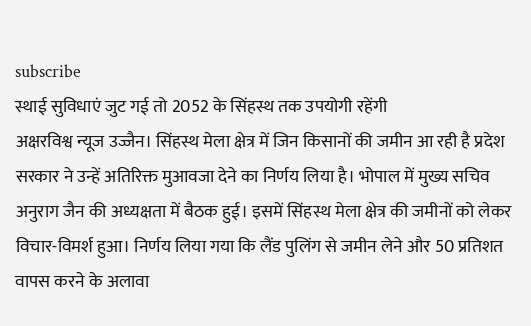subscribe
स्थाई सुविधाएं जुट गई तो 2052 के सिंहस्थ तक उपयोगी रहेंगी
अक्षरविश्व न्यूज उज्जैन। सिंहस्थ मेला क्षेत्र में जिन किसानों की जमीन आ रही है प्रदेश सरकार ने उन्हें अतिरिक्त मुआवजा देने का निर्णय लिया है। भोपाल में मुख्य सचिव अनुराग जैन की अध्यक्षता में बैठक हुई। इसमें सिंहस्थ मेला क्षेत्र की जमीनों को लेकर विचार-विमर्श हुआ। निर्णय लिया गया कि लैंड पुलिंग से जमीन लेने और 50 प्रतिशत वापस करने के अलावा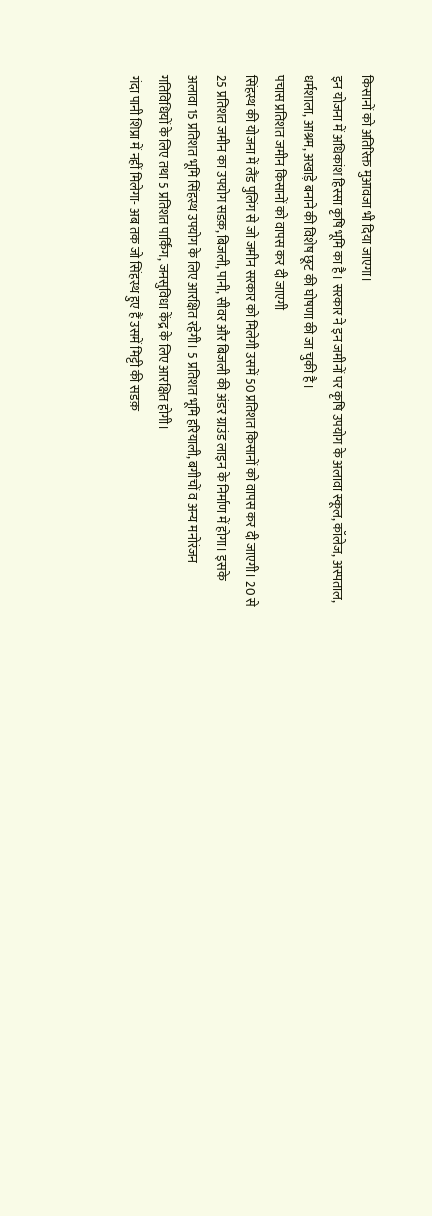किसानों को अतिरिक्त मुआवजा भी दिया जाएगा।
इन योजना में अधिकांश हिस्सा कृषि भूमि का है। सरकार ने इन जमीनों पर कृषि उपयोग के अलावा स्कूल, कॉलेज, अस्पताल, धर्मशाला, आश्रम, अखाड़े बनाने की विशेष छूट की घोषणा की जा चुकी है।
पचास प्रतिशत जमीन किसानों को वापस कर दी जाएगी
सिंहस्थ की योजना में लैंड पुलिंग से जो जमीन सरकार को मिलेगी उसमें 50 प्रतिशत किसानों को वापस कर दी जाएगी। 20 से 25 प्रतिशत जमीन का उपयोग सडक़, बिजली, पानी, सीवर और बिजली की अंडर ग्राउंड लाइन के निर्माण में होगा। इसके अलावा 15 प्रतिशत भूमि सिंहस्थ उपयोग के लिए आरक्षित रहेगी। 5 प्रतिशत भूमि हरियाली, बगीचों व अन्य मनोरंजन गतिविधियों के लिए तथा 5 प्रतिशत पार्किंग, जनसुविधा केंद्र के लिए आरक्षित होगी।
गंदा पानी शिप्रा में नहीं मिलेगा- अब तक जो सिंहस्थ हुए हैं उसमें मिट्टी की सडक़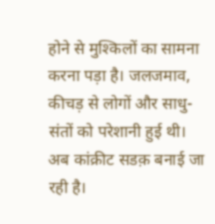होने से मुश्किलों का सामना करना पड़ा है। जलजमाव, कीचड़ से लोगों और साधु-संतों को परेशानी हुई थी। अब कांक्रीट सडक़ बनाई जा रही है।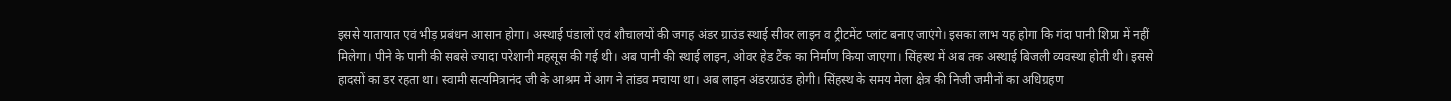इससे यातायात एवं भीड़ प्रबंधन आसान होगा। अस्थाई पंडालों एवं शौचालयों की जगह अंडर ग्राउंड स्थाई सीवर लाइन व ट्रीटमेंट प्लांट बनाए जाएंगे। इसका लाभ यह होगा कि गंदा पानी शिप्रा में नहीं मिलेगा। पीने के पानी की सबसे ज्यादा परेशानी महसूस की गई थी। अब पानी की स्थाई लाइन, ओवर हेड टैंक का निर्माण किया जाएगा। सिंहस्थ में अब तक अस्थाई बिजली व्यवस्था होती थी। इससे हादसों का डर रहता था। स्वामी सत्यमित्रानंद जी के आश्रम में आग ने तांडव मचाया था। अब लाइन अंडरग्राउंड होगी। सिंहस्थ के समय मेला क्षेत्र की निजी जमीनों का अधिग्रहण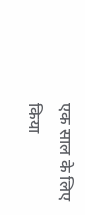एक साल के लिए किया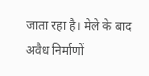जाता रहा है। मेले के बाद अवैध निर्माणों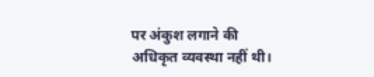पर अंकुश लगाने की अधिकृत व्यवस्था नहीं थी।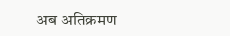अब अतिक्रमण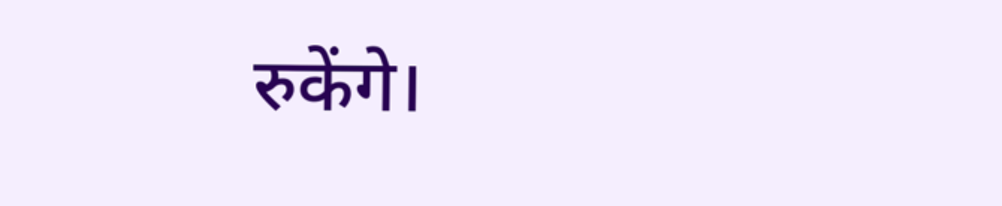रुकेंगे।